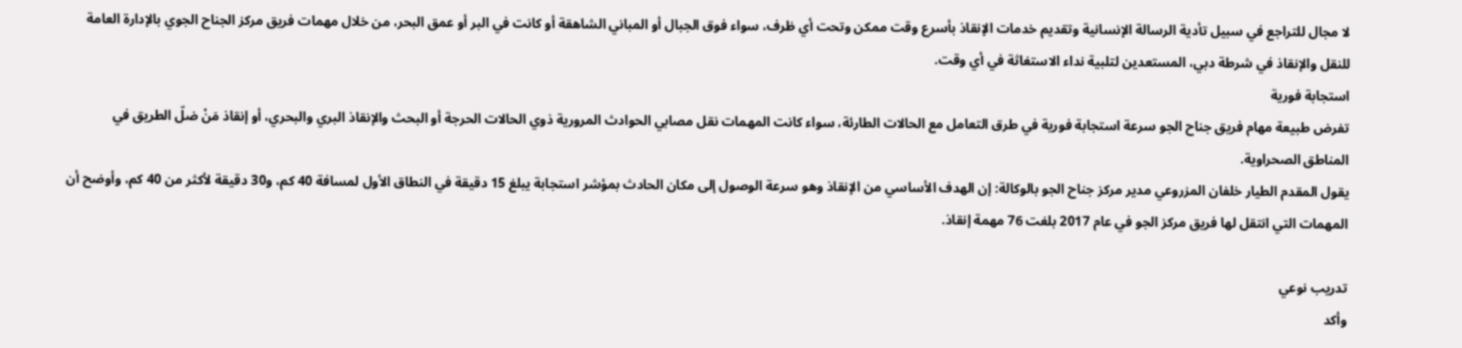لا مجال للتراجع في سبيل تأدية الرسالة الإنسانية وتقديم خدمات الإنقاذ بأسرع وقت ممكن وتحت أي ظرف، سواء فوق الجبال أو المباني الشاهقة أو كانت في البر أو عمق البحر، من خلال مهمات فريق مركز الجناح الجوي بالإدارة العامة للنقل والإنقاذ في شرطة دبي، المستعدين لتلبية نداء الاستغاثة في أي وقت.
استجابة فورية
تفرض طبيعة مهام فريق جناح الجو سرعة استجابة فورية في طرق التعامل مع الحالات الطارئة، سواء كانت المهمات نقل مصابي الحوادث المرورية ذوي الحالات الحرجة أو البحث والإنقاذ البري والبحري، أو إنقاذ مَنْ ضلّ الطريق في المناطق الصحراوية.
يقول المقدم الطيار خلفان المزروعي مدير مركز جناح الجو بالوكالة: إن الهدف الأساسي من الإنقاذ وهو سرعة الوصول إلى مكان الحادث بمؤشر استجابة يبلغ 15 دقيقة في النطاق الأول لمسافة 40 كم، و30 دقيقة لأكثر من 40 كم، وأوضح أن المهمات التي انتقل لها فريق مركز الجو في عام 2017 بلغت 76 مهمة إنقاذ.

تدريب نوعي
وأكد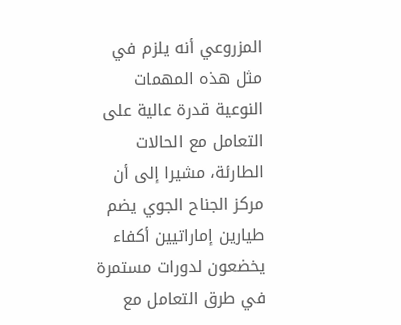المزروعي أنه يلزم في مثل هذه المهمات النوعية قدرة عالية على التعامل مع الحالات الطارئة، مشيرا إلى أن مركز الجناح الجوي يضم طيارين إماراتيين أكفاء يخضعون لدورات مستمرة في طرق التعامل مع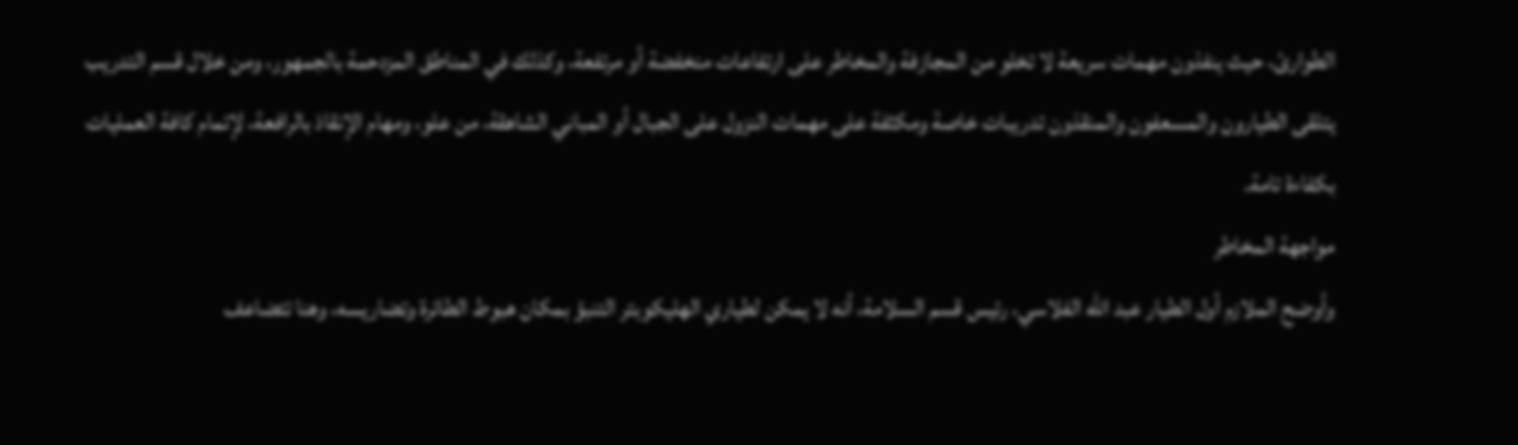الطوارئ، حيث ينفذون مهمات سريعة لا تخلو من المجازفة والمخاطر على ارتفاعات منخفضة أو مرتفعة، وكذلك في المناطق المزدحمة بالجمهور، ومن خلال قسم التدريب يتلقى الطيارون والمسعفون والمنقذون تدريبات خاصة ومكثفة على مهمات النزول على الجبال أو المباني الشاهقة، من علو، ومهام الإنقاذ بالرافعة، لإتمام كافة العمليات بكفاءة تامة.
مواجهة المخاطر
وأوضح الملازم أول الطيار عبد الله الفلاسي، رئيس قسم السلامة، أنه لا يمكن لطياري الهليكوبتر التنبؤ بمكان هبوط الطائرة وتضاريسه، وهنا تتضاعف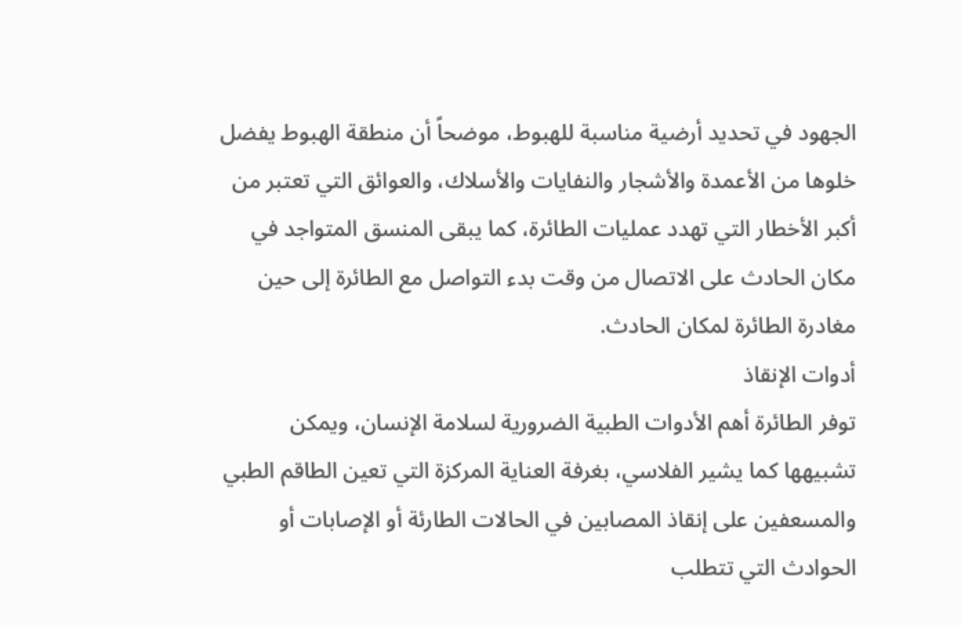الجهود في تحديد أرضية مناسبة للهبوط، موضحاً أن منطقة الهبوط يفضل خلوها من الأعمدة والأشجار والنفايات والأسلاك، والعوائق التي تعتبر من أكبر الأخطار التي تهدد عمليات الطائرة، كما يبقى المنسق المتواجد في مكان الحادث على الاتصال من وقت بدء التواصل مع الطائرة إلى حين مغادرة الطائرة لمكان الحادث.
أدوات الإنقاذ
توفر الطائرة أهم الأدوات الطبية الضرورية لسلامة الإنسان، ويمكن تشبيهها كما يشير الفلاسي، بغرفة العناية المركزة التي تعين الطاقم الطبي والمسعفين على إنقاذ المصابين في الحالات الطارئة أو الإصابات أو الحوادث التي تتطلب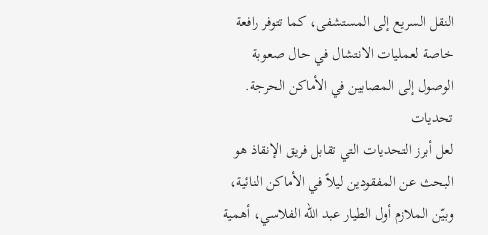النقل السريع إلى المستشفى، كما تتوفر رافعة خاصة لعمليات الانتشال في حال صعوبة الوصول إلى المصابين في الأماكن الحرجة.
تحديات
لعل أبرز التحديات التي تقابل فريق الإنقاذ هو البحث عن المفقودين ليلاً في الأماكن النائية، وبيّن الملازم أول الطيار عبد الله الفلاسي، أهمية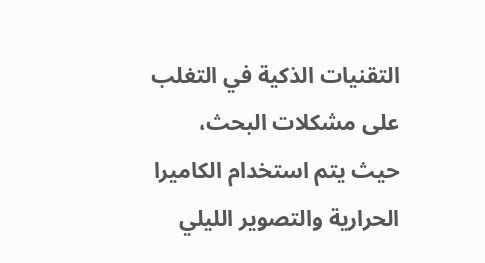التقنيات الذكية في التغلب على مشكلات البحث، حيث يتم استخدام الكاميرا الحرارية والتصوير الليلي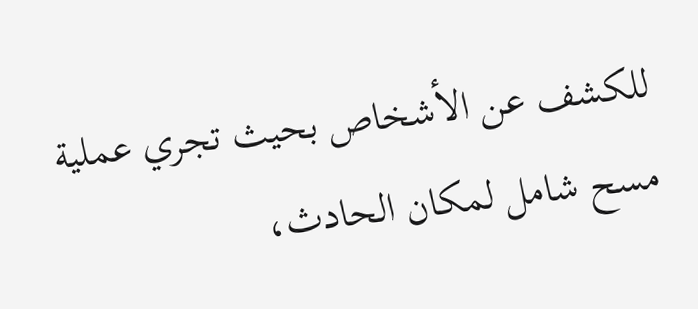للكشف عن الأشخاص بحيث تجري عملية مسح شامل لمكان الحادث،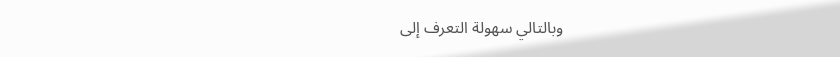وبالتالي سهولة التعرف إلى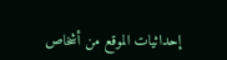إحداثيات الموقع من أشخاص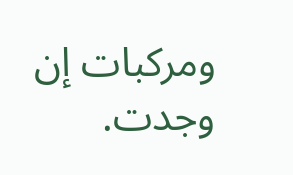ومركبات إن وجدت.